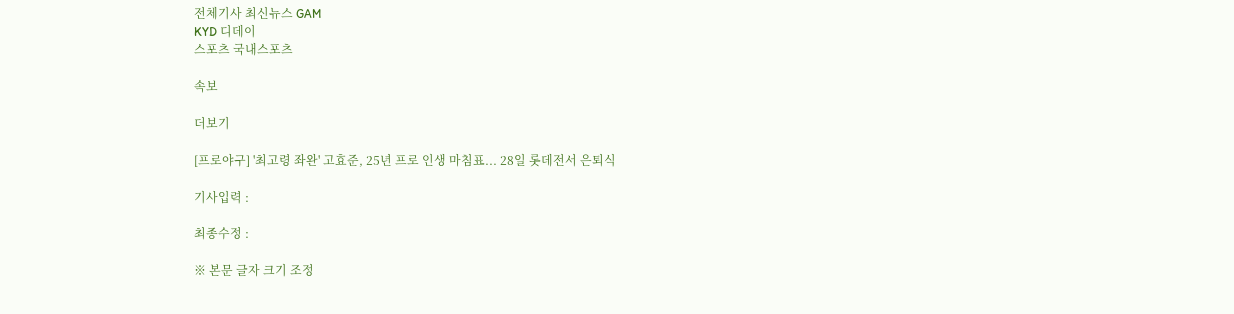전체기사 최신뉴스 GAM
KYD 디데이
스포츠 국내스포츠

속보

더보기

[프로야구] '최고령 좌완' 고효준, 25년 프로 인생 마침표... 28일 롯데전서 은퇴식

기사입력 :

최종수정 :

※ 본문 글자 크기 조정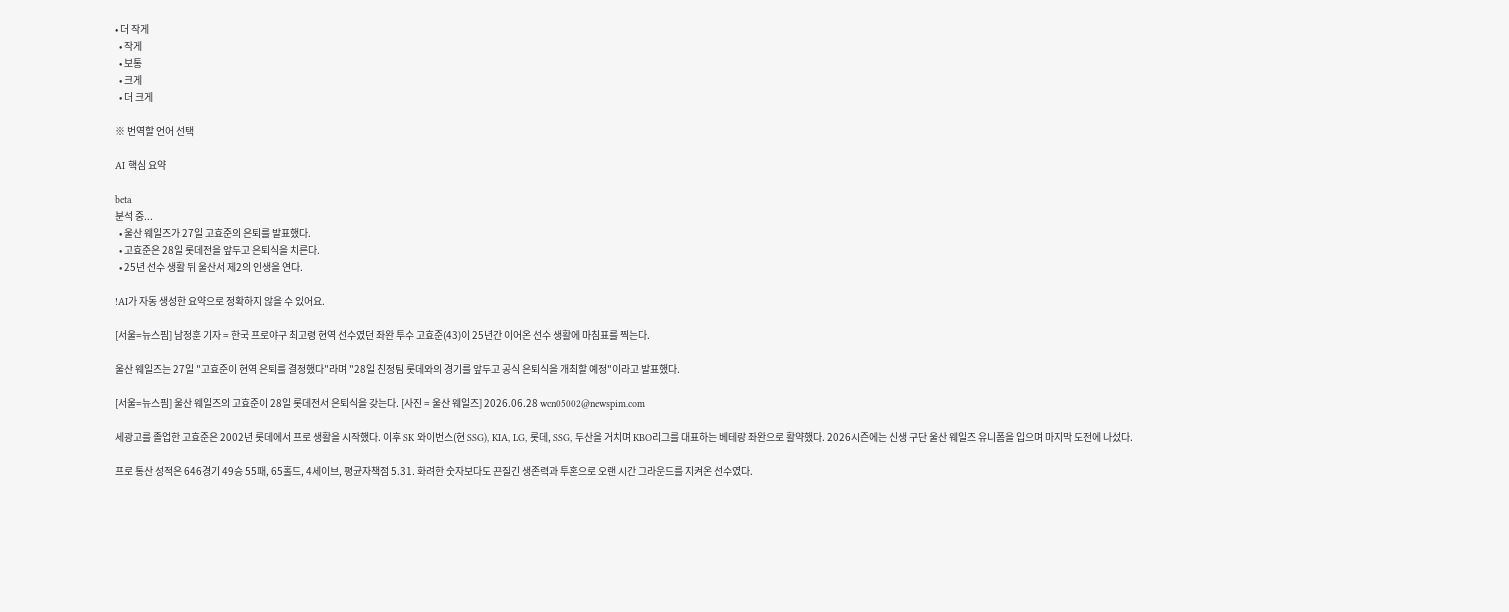• 더 작게
  • 작게
  • 보통
  • 크게
  • 더 크게

※ 번역할 언어 선택

AI 핵심 요약

beta
분석 중...
  • 울산 웨일즈가 27일 고효준의 은퇴를 발표했다.
  • 고효준은 28일 롯데전을 앞두고 은퇴식을 치른다.
  • 25년 선수 생활 뒤 울산서 제2의 인생을 연다.

!AI가 자동 생성한 요약으로 정확하지 않을 수 있어요.

[서울=뉴스핌] 남정훈 기자 = 한국 프로야구 최고령 현역 선수였던 좌완 투수 고효준(43)이 25년간 이어온 선수 생활에 마침표를 찍는다.

울산 웨일즈는 27일 "고효준이 현역 은퇴를 결정했다"라며 "28일 친정팀 롯데와의 경기를 앞두고 공식 은퇴식을 개최할 예정"이라고 발표했다.

[서울=뉴스핌] 울산 웨일즈의 고효준이 28일 롯데전서 은퇴식을 갖는다. [사진 = 울산 웨일즈] 2026.06.28 wcn05002@newspim.com

세광고를 졸업한 고효준은 2002년 롯데에서 프로 생활을 시작했다. 이후 SK 와이번스(현 SSG), KIA, LG, 롯데, SSG, 두산을 거치며 KBO리그를 대표하는 베테랑 좌완으로 활약했다. 2026시즌에는 신생 구단 울산 웨일즈 유니폼을 입으며 마지막 도전에 나섰다.

프로 통산 성적은 646경기 49승 55패, 65홀드, 4세이브, 평균자책점 5.31. 화려한 숫자보다도 끈질긴 생존력과 투혼으로 오랜 시간 그라운드를 지켜온 선수였다.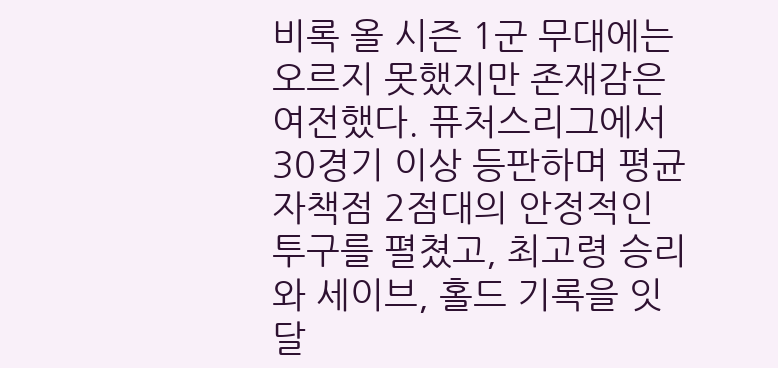비록 올 시즌 1군 무대에는 오르지 못했지만 존재감은 여전했다. 퓨처스리그에서 30경기 이상 등판하며 평균자책점 2점대의 안정적인 투구를 펼쳤고, 최고령 승리와 세이브, 홀드 기록을 잇달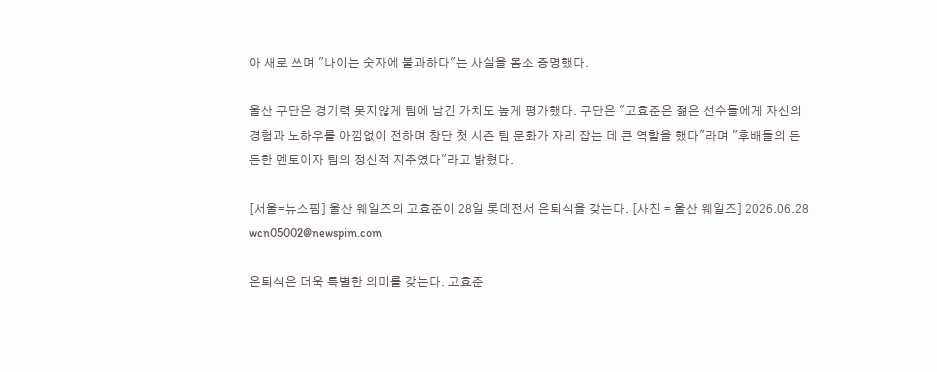아 새로 쓰며 "나이는 숫자에 불과하다"는 사실을 몸소 증명했다.

울산 구단은 경기력 못지않게 팀에 남긴 가치도 높게 평가했다. 구단은 "고효준은 젊은 선수들에게 자신의 경험과 노하우를 아낌없이 전하며 창단 첫 시즌 팀 문화가 자리 잡는 데 큰 역할을 했다"라며 "후배들의 든든한 멘토이자 팀의 정신적 지주였다"라고 밝혔다.

[서울=뉴스핌] 울산 웨일즈의 고효준이 28일 롯데전서 은퇴식을 갖는다. [사진 = 울산 웨일즈] 2026.06.28 wcn05002@newspim.com

은퇴식은 더욱 특별한 의미를 갖는다. 고효준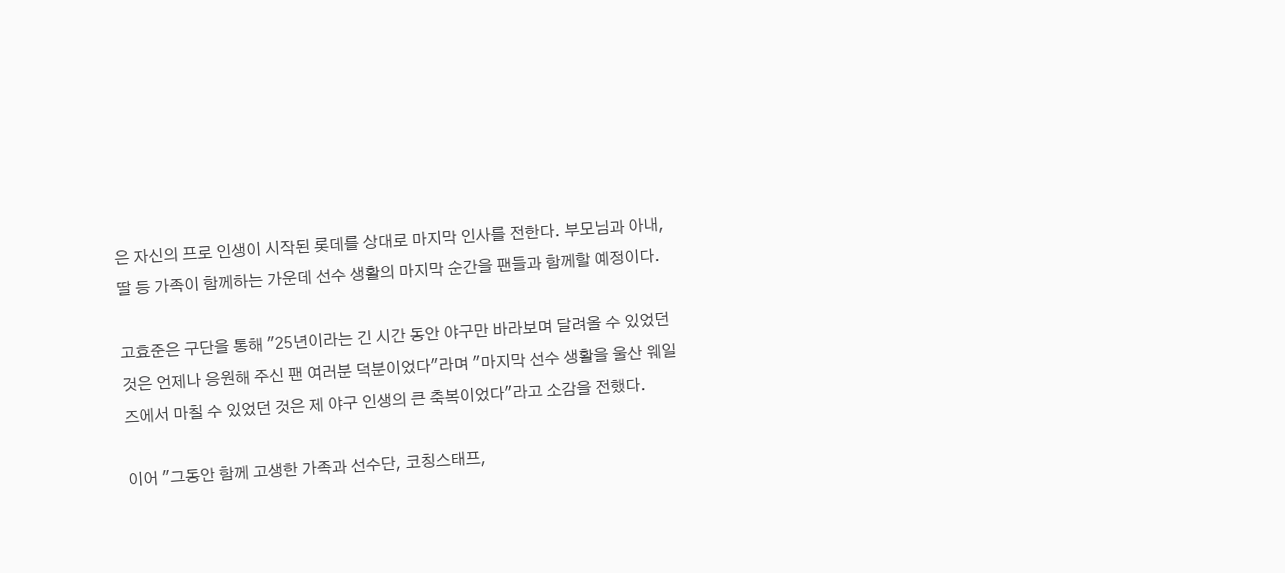은 자신의 프로 인생이 시작된 롯데를 상대로 마지막 인사를 전한다. 부모님과 아내, 딸 등 가족이 함께하는 가운데 선수 생활의 마지막 순간을 팬들과 함께할 예정이다.

고효준은 구단을 통해 "25년이라는 긴 시간 동안 야구만 바라보며 달려올 수 있었던 것은 언제나 응원해 주신 팬 여러분 덕분이었다"라며 "마지막 선수 생활을 울산 웨일즈에서 마칠 수 있었던 것은 제 야구 인생의 큰 축복이었다"라고 소감을 전했다.

이어 "그동안 함께 고생한 가족과 선수단, 코칭스태프,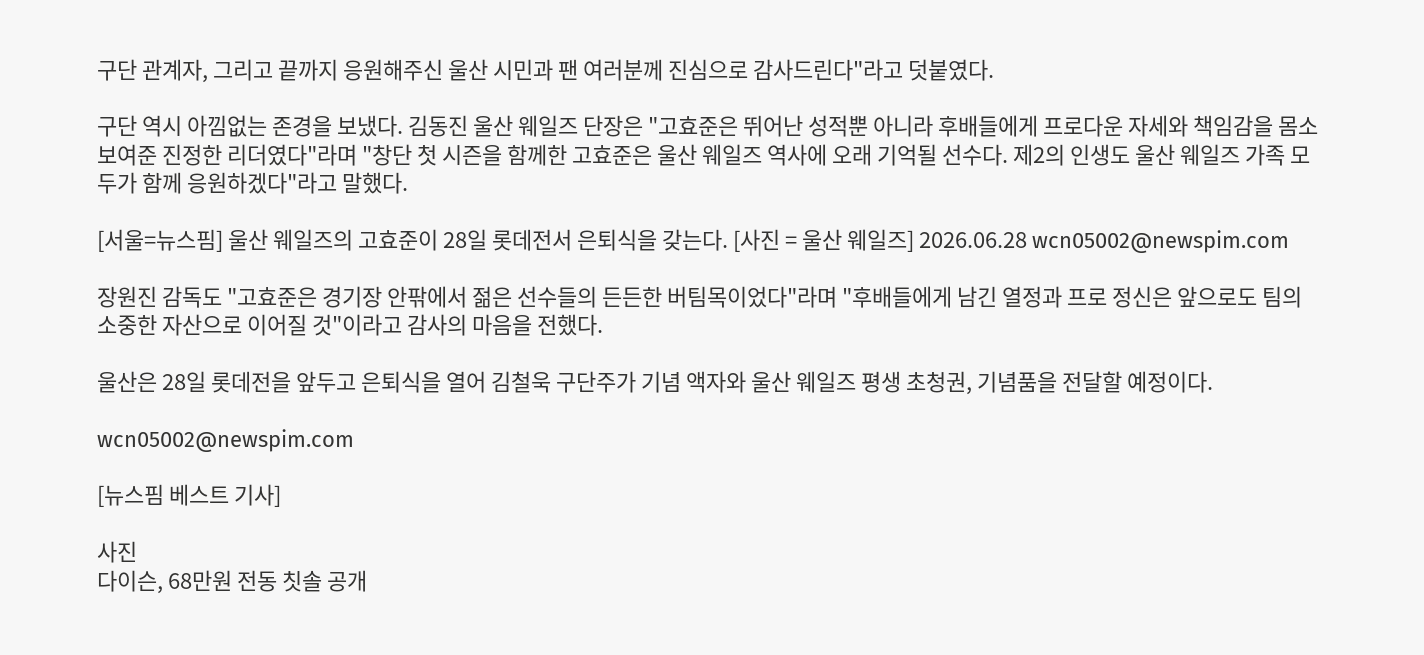구단 관계자, 그리고 끝까지 응원해주신 울산 시민과 팬 여러분께 진심으로 감사드린다"라고 덧붙였다.

구단 역시 아낌없는 존경을 보냈다. 김동진 울산 웨일즈 단장은 "고효준은 뛰어난 성적뿐 아니라 후배들에게 프로다운 자세와 책임감을 몸소 보여준 진정한 리더였다"라며 "창단 첫 시즌을 함께한 고효준은 울산 웨일즈 역사에 오래 기억될 선수다. 제2의 인생도 울산 웨일즈 가족 모두가 함께 응원하겠다"라고 말했다.

[서울=뉴스핌] 울산 웨일즈의 고효준이 28일 롯데전서 은퇴식을 갖는다. [사진 = 울산 웨일즈] 2026.06.28 wcn05002@newspim.com

장원진 감독도 "고효준은 경기장 안팎에서 젊은 선수들의 든든한 버팀목이었다"라며 "후배들에게 남긴 열정과 프로 정신은 앞으로도 팀의 소중한 자산으로 이어질 것"이라고 감사의 마음을 전했다.

울산은 28일 롯데전을 앞두고 은퇴식을 열어 김철욱 구단주가 기념 액자와 울산 웨일즈 평생 초청권, 기념품을 전달할 예정이다.

wcn05002@newspim.com

[뉴스핌 베스트 기사]

사진
다이슨, 68만원 전동 칫솔 공개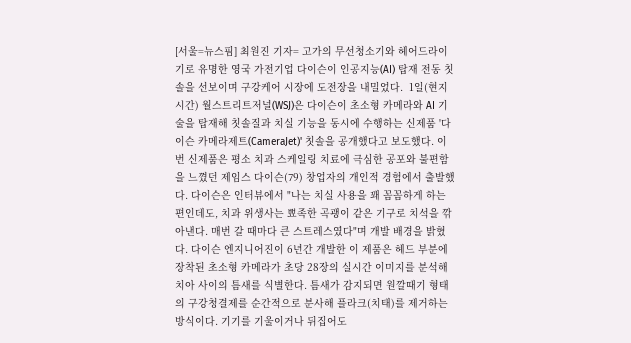[서울=뉴스핌] 최원진 기자= 고가의 무선청소기와 헤어드라이기로 유명한 영국 가전기업 다이슨이 인공지능(AI) 탑재 전동 칫솔을 선보이며 구강케어 시장에 도전장을 내밀었다.  1일(현지시간) 월스트리트저널(WSJ)은 다이슨이 초소형 카메라와 AI 기술을 탑재해 칫솔질과 치실 기능을 동시에 수행하는 신제품 '다이슨 카메라제트(CameraJet)' 칫솔을 공개했다고 보도했다. 이번 신제품은 평소 치과 스케일링 치료에 극심한 공포와 불편함을 느꼈던 제임스 다이슨(79) 창업자의 개인적 경험에서 출발했다. 다이슨은 인터뷰에서 "나는 치실 사용을 꽤 꼼꼼하게 하는 편인데도, 치과 위생사는 뾰족한 곡괭이 같은 기구로 치석을 깎아낸다. 매번 갈 때마다 큰 스트레스였다"며 개발 배경을 밝혔다. 다이슨 엔지니어진이 6년간 개발한 이 제품은 헤드 부분에 장착된 초소형 카메라가 초당 28장의 실시간 이미지를 분석해 치아 사이의 틈새를 식별한다. 틈새가 감지되면 원깔때기 형태의 구강청결제를 순간적으로 분사해 플라크(치태)를 제거하는 방식이다. 기기를 기울이거나 뒤집어도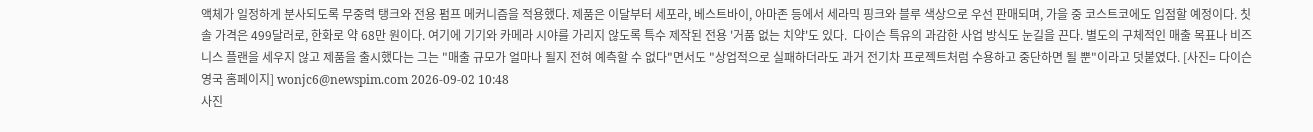액체가 일정하게 분사되도록 무중력 탱크와 전용 펌프 메커니즘을 적용했다. 제품은 이달부터 세포라, 베스트바이, 아마존 등에서 세라믹 핑크와 블루 색상으로 우선 판매되며, 가을 중 코스트코에도 입점할 예정이다. 칫솔 가격은 499달러로, 한화로 약 68만 원이다. 여기에 기기와 카메라 시야를 가리지 않도록 특수 제작된 전용 '거품 없는 치약'도 있다.  다이슨 특유의 과감한 사업 방식도 눈길을 끈다. 별도의 구체적인 매출 목표나 비즈니스 플랜을 세우지 않고 제품을 출시했다는 그는 "매출 규모가 얼마나 될지 전혀 예측할 수 없다"면서도 "상업적으로 실패하더라도 과거 전기차 프로젝트처럼 수용하고 중단하면 될 뿐"이라고 덧붙였다. [사진= 다이슨 영국 홈페이지] wonjc6@newspim.com 2026-09-02 10:48
사진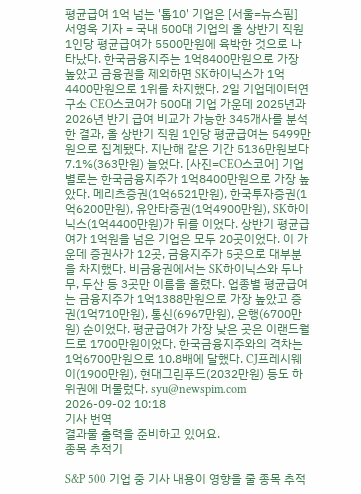평균급여 1억 넘는 '톱10' 기업은 [서울=뉴스핌] 서영욱 기자 = 국내 500대 기업의 올 상반기 직원 1인당 평균급여가 5500만원에 육박한 것으로 나타났다. 한국금융지주는 1억8400만원으로 가장 높았고 금융권을 제외하면 SK하이닉스가 1억4400만원으로 1위를 차지했다. 2일 기업데이터연구소 CEO스코어가 500대 기업 가운데 2025년과 2026년 반기 급여 비교가 가능한 345개사를 분석한 결과, 올 상반기 직원 1인당 평균급여는 5499만원으로 집계됐다. 지난해 같은 기간 5136만원보다 7.1%(363만원) 늘었다. [사진=CEO스코어] 기업별로는 한국금융지주가 1억8400만원으로 가장 높았다. 메리츠증권(1억6521만원), 한국투자증권(1억6200만원), 유안타증권(1억4900만원), SK하이닉스(1억4400만원)가 뒤를 이었다. 상반기 평균급여가 1억원을 넘은 기업은 모두 20곳이었다. 이 가운데 증권사가 12곳, 금융지주가 5곳으로 대부분을 차지했다. 비금융권에서는 SK하이닉스와 두나무, 두산 등 3곳만 이름을 올렸다. 업종별 평균급여는 금융지주가 1억1388만원으로 가장 높았고 증권(1억710만원), 통신(6967만원), 은행(6700만원) 순이었다. 평균급여가 가장 낮은 곳은 이랜드월드로 1700만원이었다. 한국금융지주와의 격차는 1억6700만원으로 10.8배에 달했다. CJ프레시웨이(1900만원), 현대그린푸드(2032만원) 등도 하위권에 머물렀다. syu@newspim.com 2026-09-02 10:18
기사 번역
결과물 출력을 준비하고 있어요.
종목 추적기

S&P 500 기업 중 기사 내용이 영향을 줄 종목 추적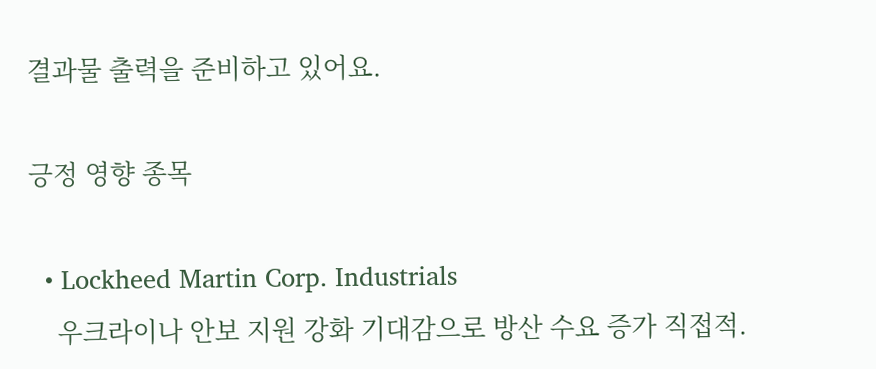결과물 출력을 준비하고 있어요.

긍정 영향 종목

  • Lockheed Martin Corp. Industrials
    우크라이나 안보 지원 강화 기대감으로 방산 수요 증가 직접적.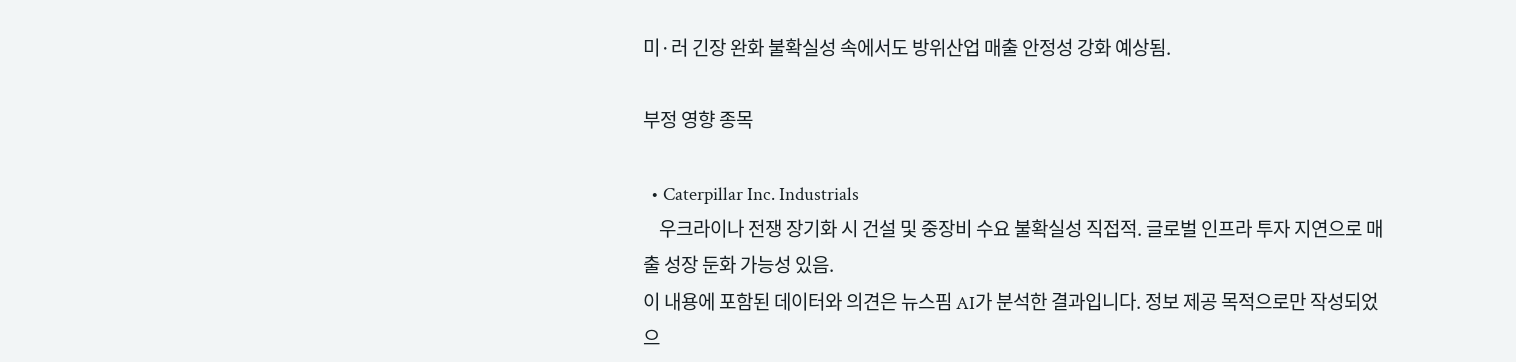미·러 긴장 완화 불확실성 속에서도 방위산업 매출 안정성 강화 예상됨.

부정 영향 종목

  • Caterpillar Inc. Industrials
    우크라이나 전쟁 장기화 시 건설 및 중장비 수요 불확실성 직접적. 글로벌 인프라 투자 지연으로 매출 성장 둔화 가능성 있음.
이 내용에 포함된 데이터와 의견은 뉴스핌 AI가 분석한 결과입니다. 정보 제공 목적으로만 작성되었으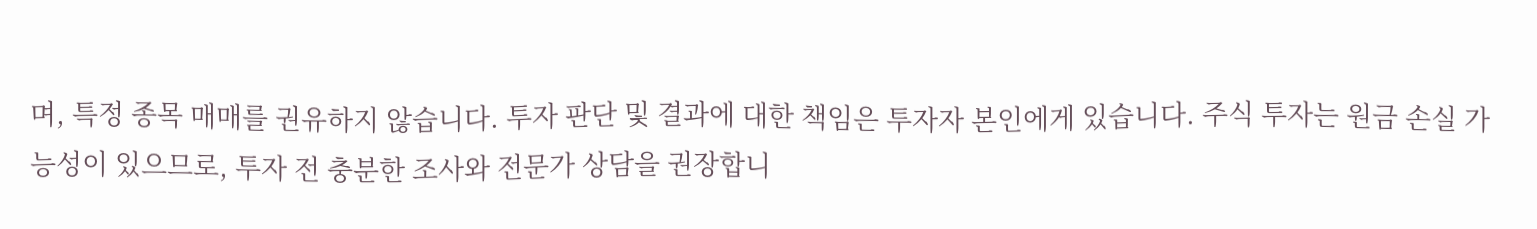며, 특정 종목 매매를 권유하지 않습니다. 투자 판단 및 결과에 대한 책임은 투자자 본인에게 있습니다. 주식 투자는 원금 손실 가능성이 있으므로, 투자 전 충분한 조사와 전문가 상담을 권장합니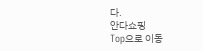다.
안다쇼핑
Top으로 이동